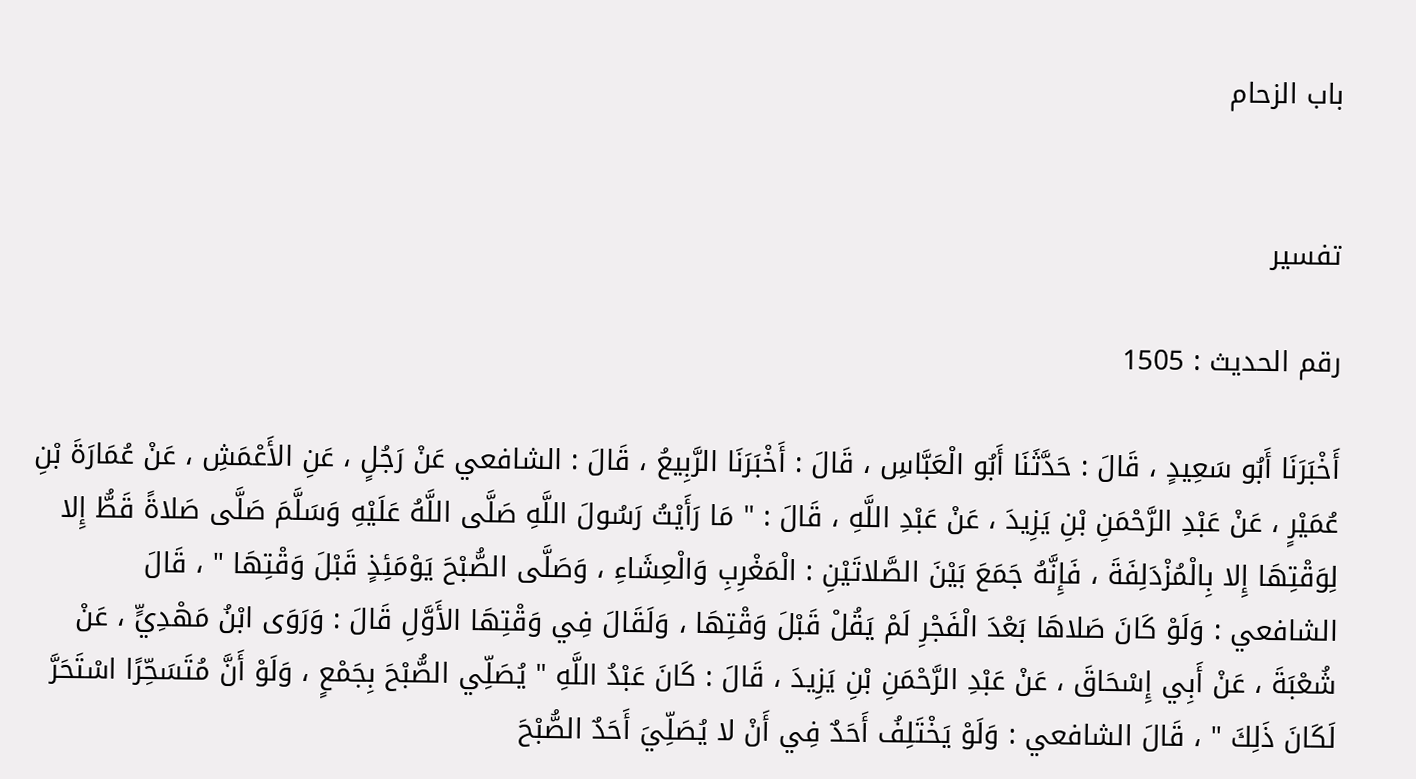باب الزحام


تفسير

رقم الحديث : 1505

أَخْبَرَنَا أَبُو سَعِيدٍ ، قَالَ : حَدَّثَنَا أَبُو الْعَبَّاسِ ، قَالَ : أَخْبَرَنَا الرَّبِيعُ ، قَالَ : الشافعي عَنْ رَجُلٍ ، عَنِ الأَعْمَشِ ، عَنْ عُمَارَةَ بْنِ عُمَيْرٍ ، عَنْ عَبْدِ الرَّحْمَنِ بْنِ يَزِيدَ ، عَنْ عَبْدِ اللَّهِ ، قَالَ : " مَا رَأَيْتُ رَسُولَ اللَّهِ صَلَّى اللَّهُ عَلَيْهِ وَسَلَّمَ صَلَّى صَلاةً قَطُّ إِلا لِوَقْتِهَا إِلا بِالْمُزْدَلِفَةَ ، فَإِنَّهُ جَمَعَ بَيْنَ الصَّلاتَيْنِ : الْمَغْرِبِ وَالْعِشَاءِ ، وَصَلَّى الصُّبْحَ يَوْمَئِذٍ قَبْلَ وَقْتِهَا " ، قَالَ الشافعي : وَلَوْ كَانَ صَلاهَا بَعْدَ الْفَجْرِ لَمْ يَقُلْ قَبْلَ وَقْتِهَا ، وَلَقَالَ فِي وَقْتِهَا الأَوَّلِ قَالَ : وَرَوَى ابْنُ مَهْدِيٍّ ، عَنْ شُعْبَةَ ، عَنْ أَبِي إِسْحَاقَ ، عَنْ عَبْدِ الرَّحْمَنِ بْنِ يَزِيدَ ، قَالَ : كَانَ عَبْدُ اللَّهِ " يُصَلِّي الصُّبْحَ بِجَمْعٍ ، وَلَوْ أَنَّ مُتَسَحِّرًا اسْتَحَرَّ لَكَانَ ذَلِكَ " ، قَالَ الشافعي : وَلَوْ يَخْتَلِفُ أَحَدٌ فِي أَنْ لا يُصَلِّيَ أَحَدٌ الصُّبْحَ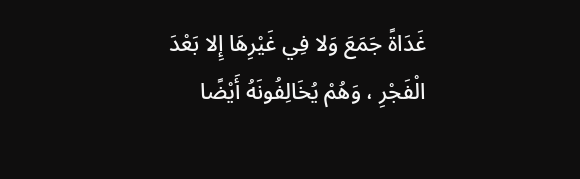غَدَاةً جَمَعَ وَلا فِي غَيْرِهَا إِلا بَعْدَ الْفَجْرِ ، وَهُمْ يُخَالِفُونَهُ أَيْضًا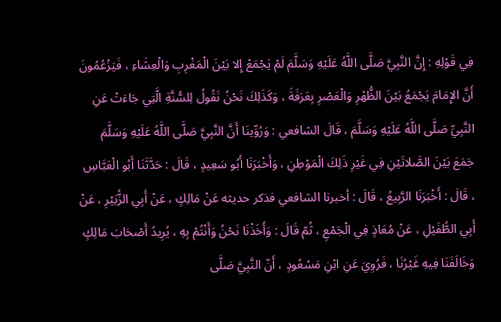فِي قَوْلِهِ : إِنَّ النَّبِيَّ صَلَّى اللَّهُ عَلَيْهِ وَسَلَّمَ لَمْ يَجْمَعْ إِلا بَيْنَ الْمَغْرِبِ وَالْعِشَاءِ ، فَيَزْعُمُونَ أَنَّ الإِمَامَ يَجْمَعُ بَيْنَ الظُّهْرِ وَالْعَصْرِ بِعَرَفَةَ ، وَكَذَلِكَ نَحْنُ نَقُولُ لِلسُّنَّةِ الَّتِي جَاءَتْ عَنِ النَّبِيِّ صَلَّى اللَّهُ عَلَيْهِ وَسَلَّمَ ، قَالَ الشافعي : وَرُوِّينَا أَنَّ النَّبِيَّ صَلَّى اللَّهُ عَلَيْهِ وَسَلَّمَ جَمَعَ بَيْنَ الصَّلاتَيْنِ فِي غَيْرِ ذَلِكَ الْمَوْطِنِ ، وَأَخْبَرَنَا أَبُو سَعِيدٍ ، قَالَ : حَدَّثَنَا أَبُو الْعَبَّاسِ ، قَالَ : أَخْبَرَنَا الرَّبِيعُ ، قَالَ : أخبرنا الشافعي فذكر حديثه عَنْ مَالِكٍ ، عَنْ أَبِي الزُّبَيْرِ ، عَنْ أَبِي الطُّفَيْلِ ، عَنْ مُعَاذٍ فِي الْجَمْعِ ، ثُمّ قَالَ : وَأَخَذْنَا نَحْنُ وَأَنْتُمْ بِهِ ، يُرِيدُ أَصْحَابَ مَالِكٍ وَخَالَفَنَا فِيهِ غَيْرُنَا ، فَرُوِيَ عَنِ ابْنِ مَسْعُودٍ ، أَنّ النَّبِيَّ صَلَّى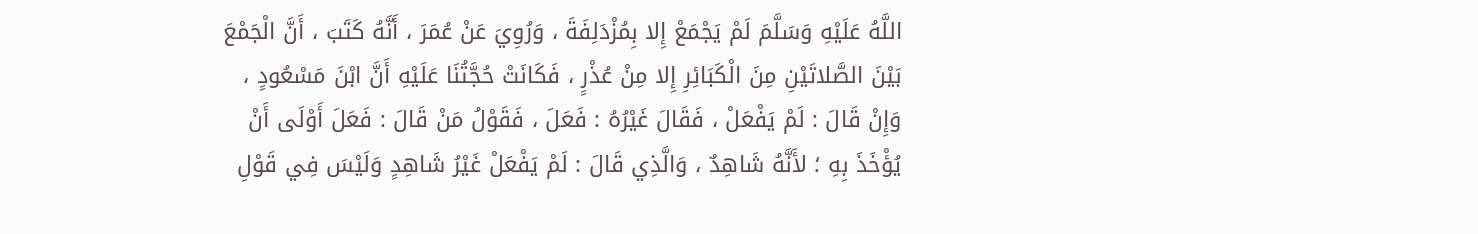اللَّهُ عَلَيْهِ وَسَلَّمَ لَمْ يَجْمَعْ إِلا بِمُزْدَلِفَةَ ، وَرُوِيَ عَنْ عُمَرَ ، أَنَّهُ كَتَبَ ، أَنَّ الْجَمْعَ بَيْنَ الصَّلاتَيْنِ مِنَ الْكَبَائِرِ إِلا مِنْ عُذْرٍ ، فَكَانَتْ حُجَّتُنَا عَلَيْهِ أَنَّ ابْنَ مَسْعُودٍ ، وَإِنْ قَالَ : لَمْ يَفْعَلْ ، فَقَالَ غَيْرُهُ : فَعَلَ ، فَقَوْلُ مَنْ قَالَ : فَعَلَ أَوْلَى أَنْ يُؤْخَذَ بِهِ ؛ لأَنَّهُ شَاهِدٌ ، وَالَّذِي قَالَ : لَمْ يَفْعَلْ غَيْرُ شَاهِدٍ وَلَيْسَ فِي قَوْلِ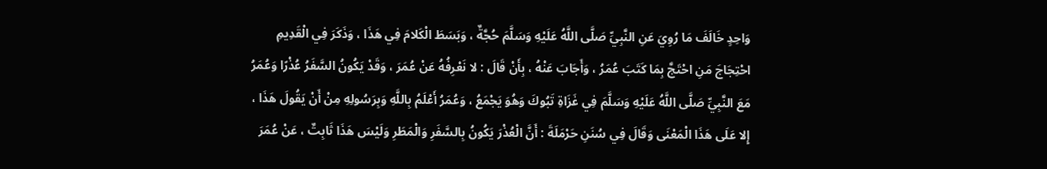وَاحِدٍ خَالَفَ مَا رُوِيَ عَنِ النَّبِيِّ صَلَّى اللَّهُ عَلَيْهِ وَسَلَّمَ حُجَّةٌ ، وَبَسَطَ الْكَلامَ فِي هَذَا ، وَذَكَرَ فِي الْقَدِيمِ احْتِجَاجَ مَنِ احْتَجَّ بِمَا كَتَبَ عُمَرُ ، وَأَجَابَ عَنْهُ ، بِأَنْ قَالَ : لا نَعْرِفُهُ عَنْ عُمَرَ ، وَقَدْ يَكُونُ السَّفَرُ عُذْرًا وَعُمَرُ مَعَ النَّبِيِّ صَلَّى اللَّهُ عَلَيْهِ وَسَلَّمَ فِي غَزَاةِ تَبُوكَ وَهُوَ يَجْمَعُ ، وَعُمَرُ أَعْلَمُ بِاللَّهِ وَبِرَسُولِهِ مِنْ أَنْ يَقُولَ هَذَا ، إِلا عَلَى هَذَا الْمَعْنَى وَقَالَ فِي سُنَنِ حَرْمَلَةَ : أَنَّ الْعُذْرَ يَكُونُ بِالسَّفَرِ وَالْمَطَرِ وَلَيْسَ هَذَا ثَابِتٌ ، عَنْ عُمَرَ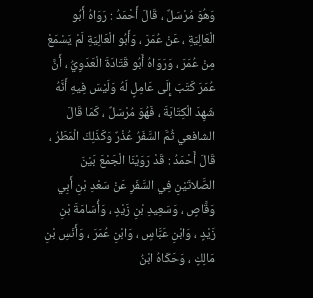وَهُوَ مُرْسَلٌ ، قَالَ أَحْمَدُ : رَوَاهُ أَبُو الْعَالِيَةِ ، عَنْ عُمَرَ ، وَأَبُو الْعَالِيَةِ لَمْ يَسْمَعْ مِنْ عُمَرَ ، وَرَوَاهُ أَبُو قَتَادَةَ الْعَدَوِيُّ ، أَنَّ عُمَرَ كَتَبَ إِلَى عَامِلٍ لَهُ وَلَيْسَ فِيهِ أَنَّهُ شَهِدَ الْكِتَابَةَ ، فَهُوَ مُرْسَلٌ ، كَمَا قَالَ الشافعي ثُمَّ السَّفَرُ عُذْرٌ وَكَذَلِكَ الْمَطَرُ ، قَالَ أَحْمَدُ : قَدْ رَوَيْنَا الْجَمْعَ بَيْنَ الصَّلاتَيْنِ فِي السَّفَرِ عَنْ سَعْدِ بْنِ أَبِي وَقَّاصٍ ، وَسَعِيدِ بْنِ زَيْدٍ ، وَأُسَامَةَ بْنِ زَيْدٍ ، وَابْنِ عَبَّاسٍ ، وَابْنِ عُمَرَ ، وَأَنَسِ بْنِ مَالِكٍ ، وَحَكَاهُ ابْنُ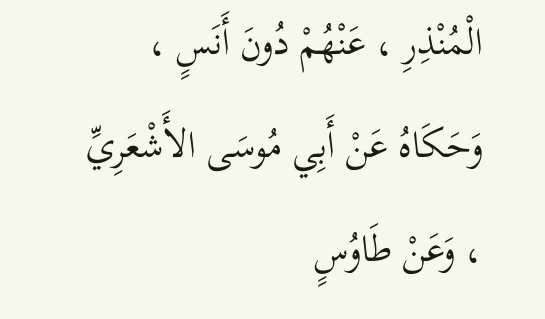الْمُنْذِرِ ، عَنْهُمْ دُونَ أَنَسٍ ، وَحَكَاهُ عَنْ أَبِي مُوسَى الأَشْعَرِيِّ ، وَعَنْ طَاوُسٍ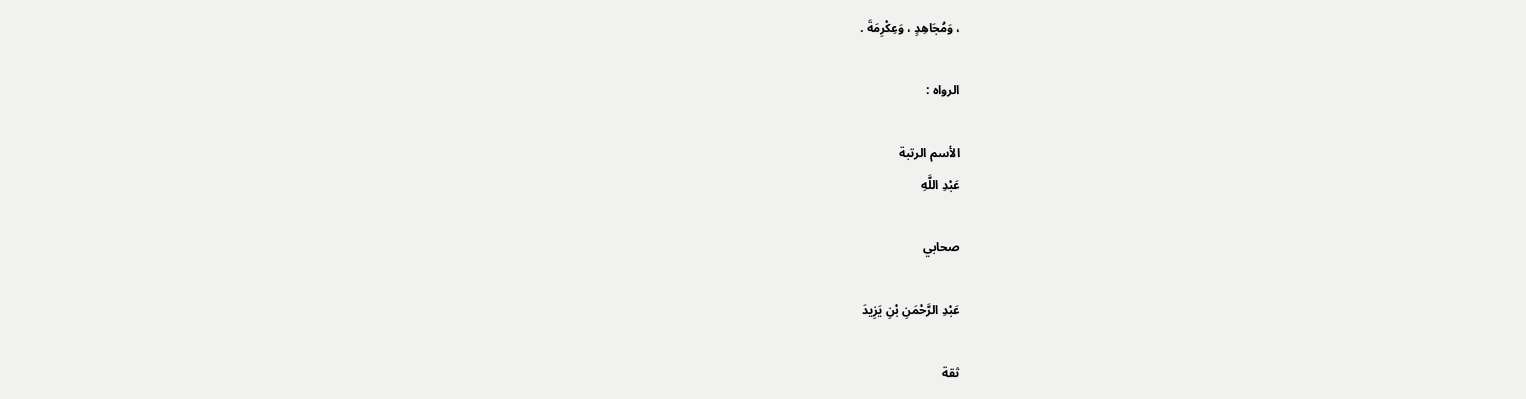، وَمُجَاهِدٍ ، وَعِكْرِمَةَ .

الرواه :

الأسم الرتبة
عَبْدِ اللَّهِ

صحابي

عَبْدِ الرَّحْمَنِ بْنِ يَزِيدَ

ثقة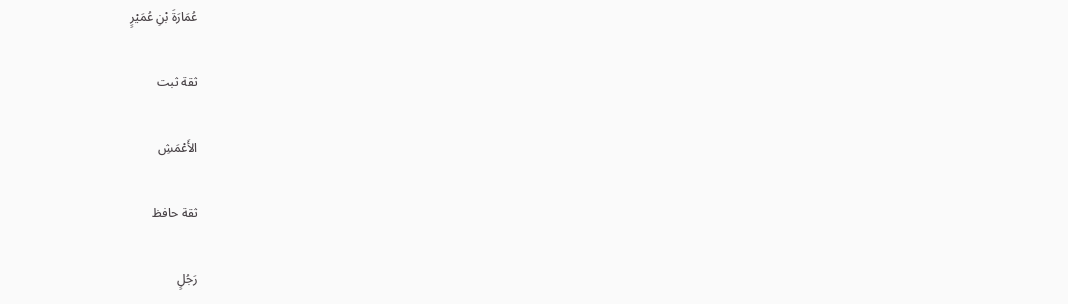عُمَارَةَ بْنِ عُمَيْرٍ

ثقة ثبت

الأَعْمَشِ

ثقة حافظ

رَجُلٍ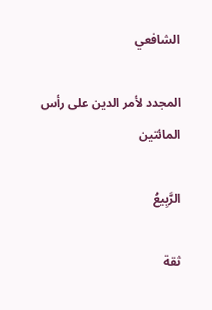الشافعي

المجدد لأمر الدين على رأس المائتين

الرَّبِيعُ

ثقة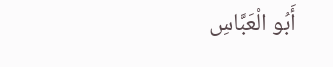أَبُو الْعَبَّاسِ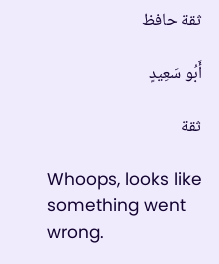ثقة حافظ

أَبُو سَعِيدٍ

ثقة

Whoops, looks like something went wrong.